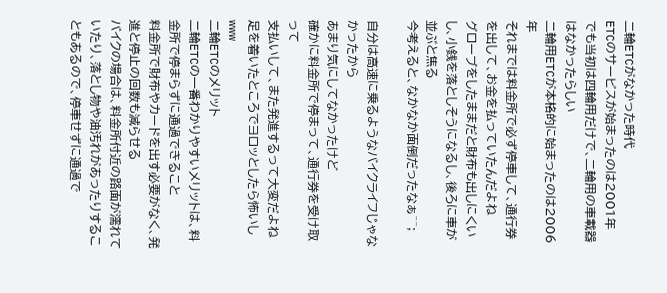二輪ETCがなかった時代
ETCのサービスが始まったのは2001年
でも当初は四輪用だけで、二輪用の車載器はなかったらしい
二輪用ETCが本格的に始まったのは2006年
それまでは料金所で必ず停車して、通行券を出して、お金を払っていたんだよね
グローブをしたままだと財布も出しにくいし、小銭を落としそうになるし、後ろに車が並ぶと焦る
今考えると、なかなか面倒だったなぁ^^;

自分は高速に乗るようなバイクライフじゃなかったから
あまり気にしてなかったけど
確かに料金所で停まって、通行券を受け取って
支払いして、また発進するって大変だよね
足を着いたところでヨロッとしたら怖いしwww
二輪ETCのメリット
二輪ETCの一番わかりやすいメリットは、料金所で停まらずに通過できること
料金所で財布やカードを出す必要がなく、発進と停止の回数も減らせる
バイクの場合は、料金所付近の路面が濡れていたり、落とし物や油汚れがあったりすることもあるので、停車せずに通過で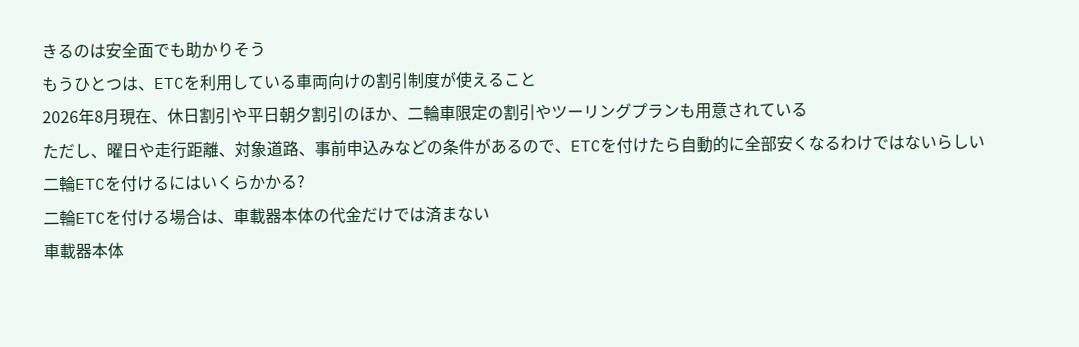きるのは安全面でも助かりそう
もうひとつは、ETCを利用している車両向けの割引制度が使えること
2026年8月現在、休日割引や平日朝夕割引のほか、二輪車限定の割引やツーリングプランも用意されている
ただし、曜日や走行距離、対象道路、事前申込みなどの条件があるので、ETCを付けたら自動的に全部安くなるわけではないらしい
二輪ETCを付けるにはいくらかかる?
二輪ETCを付ける場合は、車載器本体の代金だけでは済まない
車載器本体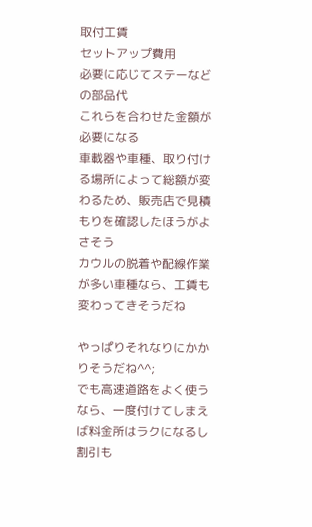取付工賃
セットアップ費用
必要に応じてステーなどの部品代
これらを合わせた金額が必要になる
車載器や車種、取り付ける場所によって総額が変わるため、販売店で見積もりを確認したほうがよさそう
カウルの脱着や配線作業が多い車種なら、工賃も変わってきそうだね

やっぱりそれなりにかかりそうだね^^;
でも高速道路をよく使うなら、一度付けてしまえば料金所はラクになるし
割引も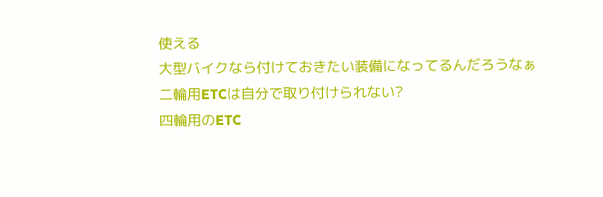使える
大型バイクなら付けておきたい装備になってるんだろうなぁ
二輪用ETCは自分で取り付けられない?
四輪用のETC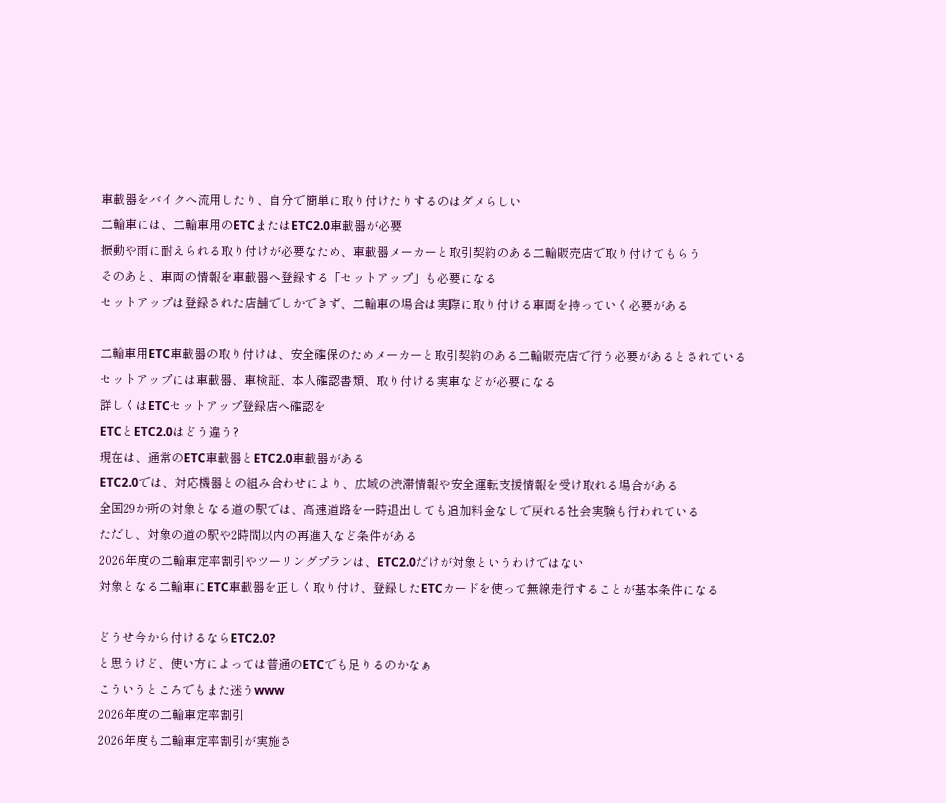車載器をバイクへ流用したり、自分で簡単に取り付けたりするのはダメらしい
二輪車には、二輪車用のETCまたはETC2.0車載器が必要
振動や雨に耐えられる取り付けが必要なため、車載器メーカーと取引契約のある二輪販売店で取り付けてもらう
そのあと、車両の情報を車載器へ登録する「セットアップ」も必要になる
セットアップは登録された店舗でしかできず、二輪車の場合は実際に取り付ける車両を持っていく必要がある

二輪車用ETC車載器の取り付けは、安全確保のためメーカーと取引契約のある二輪販売店で行う必要があるとされている
セットアップには車載器、車検証、本人確認書類、取り付ける実車などが必要になる
詳しくはETCセットアップ登録店へ確認を
ETCとETC2.0はどう違う?
現在は、通常のETC車載器とETC2.0車載器がある
ETC2.0では、対応機器との組み合わせにより、広域の渋滞情報や安全運転支援情報を受け取れる場合がある
全国29か所の対象となる道の駅では、高速道路を一時退出しても追加料金なしで戻れる社会実験も行われている
ただし、対象の道の駅や2時間以内の再進入など条件がある
2026年度の二輪車定率割引やツーリングプランは、ETC2.0だけが対象というわけではない
対象となる二輪車にETC車載器を正しく取り付け、登録したETCカードを使って無線走行することが基本条件になる

どうせ今から付けるならETC2.0?
と思うけど、使い方によっては普通のETCでも足りるのかなぁ
こういうところでもまた迷うwww
2026年度の二輪車定率割引
2026年度も二輪車定率割引が実施さ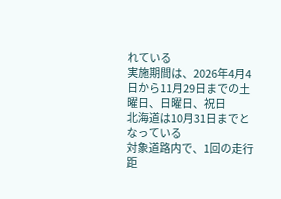れている
実施期間は、2026年4月4日から11月29日までの土曜日、日曜日、祝日
北海道は10月31日までとなっている
対象道路内で、1回の走行距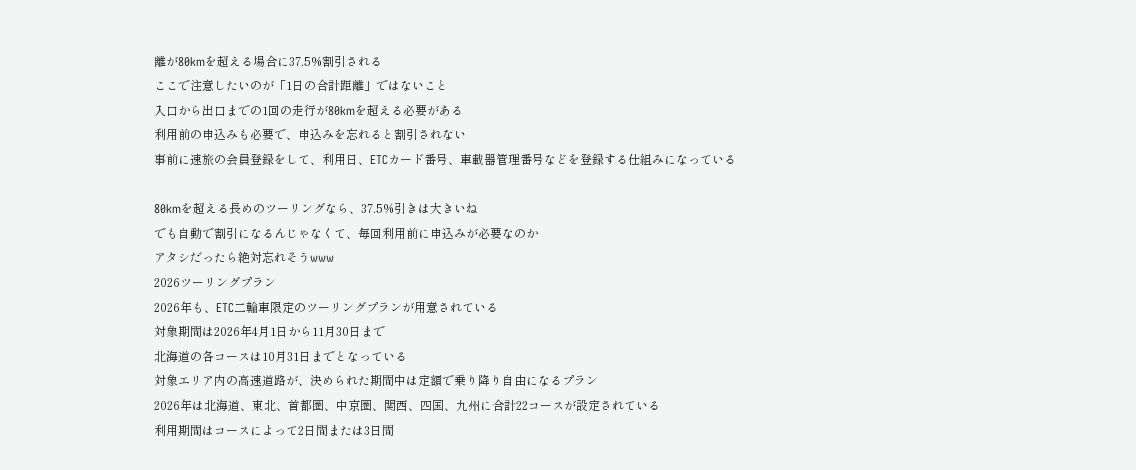離が80kmを超える場合に37.5%割引される
ここで注意したいのが「1日の合計距離」ではないこと
入口から出口までの1回の走行が80kmを超える必要がある
利用前の申込みも必要で、申込みを忘れると割引されない
事前に速旅の会員登録をして、利用日、ETCカード番号、車載器管理番号などを登録する仕組みになっている

80kmを超える長めのツーリングなら、37.5%引きは大きいね
でも自動で割引になるんじゃなくて、毎回利用前に申込みが必要なのか
アタシだったら絶対忘れそうwww
2026ツーリングプラン
2026年も、ETC二輪車限定のツーリングプランが用意されている
対象期間は2026年4月1日から11月30日まで
北海道の各コースは10月31日までとなっている
対象エリア内の高速道路が、決められた期間中は定額で乗り降り自由になるプラン
2026年は北海道、東北、首都圏、中京圏、関西、四国、九州に合計22コースが設定されている
利用期間はコースによって2日間または3日間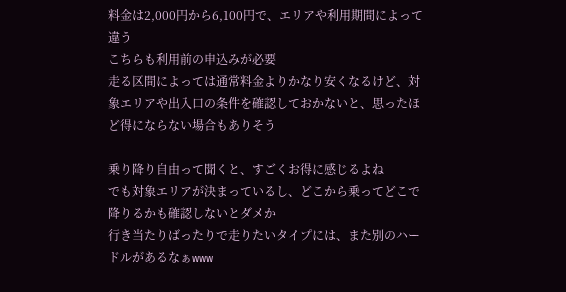料金は2,000円から6,100円で、エリアや利用期間によって違う
こちらも利用前の申込みが必要
走る区間によっては通常料金よりかなり安くなるけど、対象エリアや出入口の条件を確認しておかないと、思ったほど得にならない場合もありそう

乗り降り自由って聞くと、すごくお得に感じるよね
でも対象エリアが決まっているし、どこから乗ってどこで降りるかも確認しないとダメか
行き当たりばったりで走りたいタイプには、また別のハードルがあるなぁwww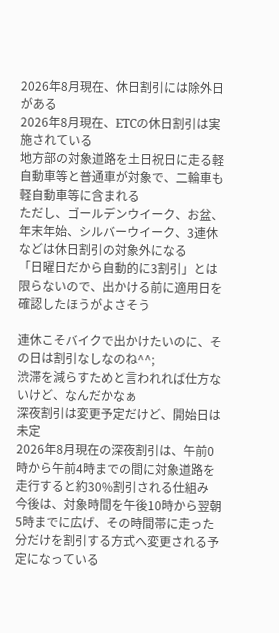2026年8月現在、休日割引には除外日がある
2026年8月現在、ETCの休日割引は実施されている
地方部の対象道路を土日祝日に走る軽自動車等と普通車が対象で、二輪車も軽自動車等に含まれる
ただし、ゴールデンウイーク、お盆、年末年始、シルバーウイーク、3連休などは休日割引の対象外になる
「日曜日だから自動的に3割引」とは限らないので、出かける前に適用日を確認したほうがよさそう

連休こそバイクで出かけたいのに、その日は割引なしなのね^^;
渋滞を減らすためと言われれば仕方ないけど、なんだかなぁ
深夜割引は変更予定だけど、開始日は未定
2026年8月現在の深夜割引は、午前0時から午前4時までの間に対象道路を走行すると約30%割引される仕組み
今後は、対象時間を午後10時から翌朝5時までに広げ、その時間帯に走った分だけを割引する方式へ変更される予定になっている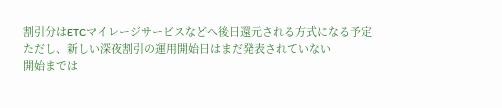割引分はETCマイレージサービスなどへ後日還元される方式になる予定
ただし、新しい深夜割引の運用開始日はまだ発表されていない
開始までは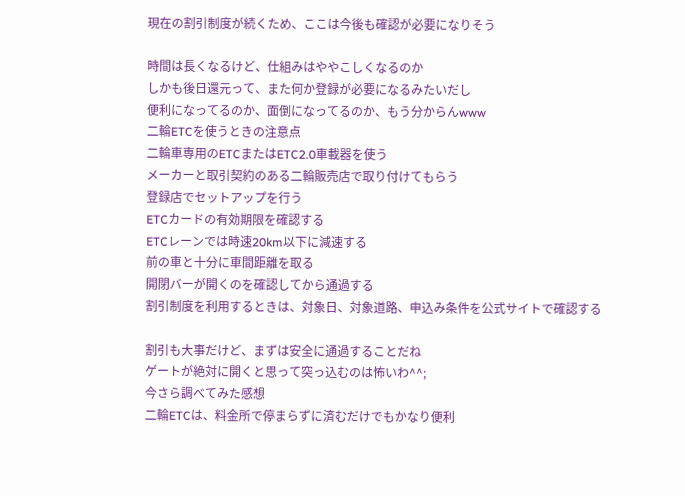現在の割引制度が続くため、ここは今後も確認が必要になりそう

時間は長くなるけど、仕組みはややこしくなるのか
しかも後日還元って、また何か登録が必要になるみたいだし
便利になってるのか、面倒になってるのか、もう分からんwww
二輪ETCを使うときの注意点
二輪車専用のETCまたはETC2.0車載器を使う
メーカーと取引契約のある二輪販売店で取り付けてもらう
登録店でセットアップを行う
ETCカードの有効期限を確認する
ETCレーンでは時速20km以下に減速する
前の車と十分に車間距離を取る
開閉バーが開くのを確認してから通過する
割引制度を利用するときは、対象日、対象道路、申込み条件を公式サイトで確認する

割引も大事だけど、まずは安全に通過することだね
ゲートが絶対に開くと思って突っ込むのは怖いわ^^;
今さら調べてみた感想
二輪ETCは、料金所で停まらずに済むだけでもかなり便利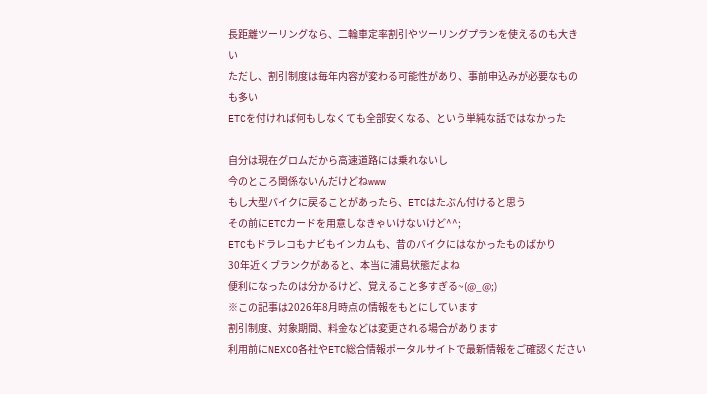長距離ツーリングなら、二輪車定率割引やツーリングプランを使えるのも大きい
ただし、割引制度は毎年内容が変わる可能性があり、事前申込みが必要なものも多い
ETCを付ければ何もしなくても全部安くなる、という単純な話ではなかった

自分は現在グロムだから高速道路には乗れないし
今のところ関係ないんだけどねwww
もし大型バイクに戻ることがあったら、ETCはたぶん付けると思う
その前にETCカードを用意しなきゃいけないけど^^;
ETCもドラレコもナビもインカムも、昔のバイクにはなかったものばかり
30年近くブランクがあると、本当に浦島状態だよね
便利になったのは分かるけど、覚えること多すぎる~(@_@;)
※この記事は2026年8月時点の情報をもとにしています
割引制度、対象期間、料金などは変更される場合があります
利用前にNEXCO各社やETC総合情報ポータルサイトで最新情報をご確認ください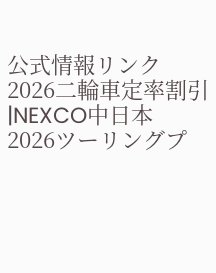公式情報リンク
2026二輪車定率割引|NEXCO中日本
2026ツーリングプ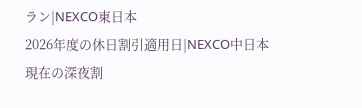ラン|NEXCO東日本
2026年度の休日割引適用日|NEXCO中日本
現在の深夜割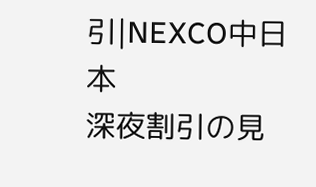引|NEXCO中日本
深夜割引の見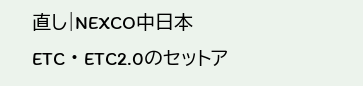直し|NEXCO中日本
ETC・ETC2.0のセットア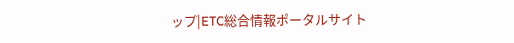ップ|ETC総合情報ポータルサイト